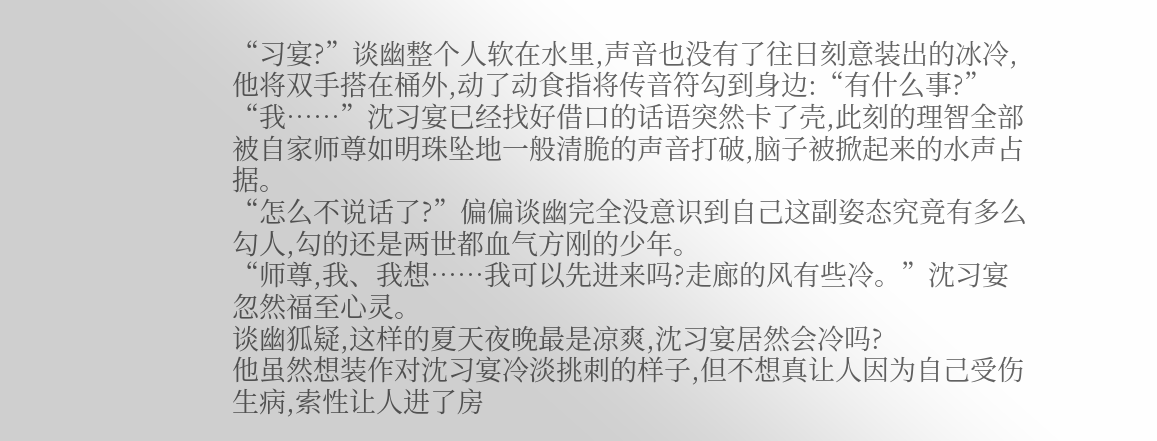“习宴?”谈幽整个人软在水里,声音也没有了往日刻意装出的冰冷,他将双手搭在桶外,动了动食指将传音符勾到身边:“有什么事?”
“我……”沈习宴已经找好借口的话语突然卡了壳,此刻的理智全部被自家师尊如明珠坠地一般清脆的声音打破,脑子被掀起来的水声占据。
“怎么不说话了?”偏偏谈幽完全没意识到自己这副姿态究竟有多么勾人,勾的还是两世都血气方刚的少年。
“师尊,我、我想……我可以先进来吗?走廊的风有些冷。”沈习宴忽然福至心灵。
谈幽狐疑,这样的夏天夜晚最是凉爽,沈习宴居然会冷吗?
他虽然想装作对沈习宴冷淡挑刺的样子,但不想真让人因为自己受伤生病,索性让人进了房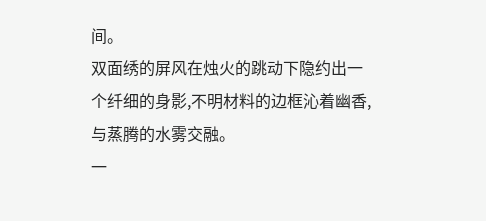间。
双面绣的屏风在烛火的跳动下隐约出一个纤细的身影,不明材料的边框沁着幽香,与蒸腾的水雾交融。
一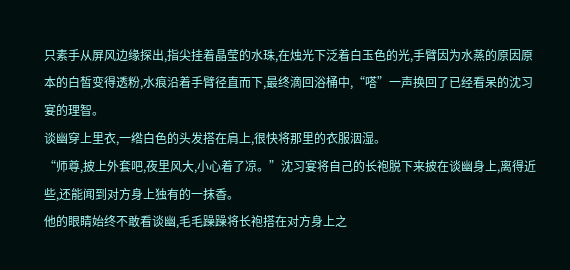只素手从屏风边缘探出,指尖挂着晶莹的水珠,在烛光下泛着白玉色的光,手臂因为水蒸的原因原本的白皙变得透粉,水痕沿着手臂径直而下,最终滴回浴桶中,“嗒”一声换回了已经看呆的沈习宴的理智。
谈幽穿上里衣,一绺白色的头发搭在肩上,很快将那里的衣服洇湿。
“师尊,披上外套吧,夜里风大,小心着了凉。”沈习宴将自己的长袍脱下来披在谈幽身上,离得近些,还能闻到对方身上独有的一抹香。
他的眼睛始终不敢看谈幽,毛毛躁躁将长袍搭在对方身上之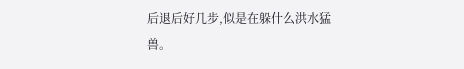后退后好几步,似是在躲什么洪水猛兽。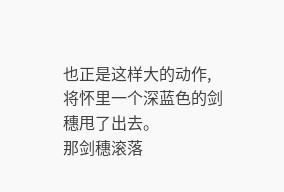也正是这样大的动作,将怀里一个深蓝色的剑穗甩了出去。
那剑穗滚落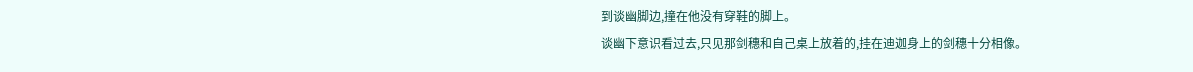到谈幽脚边,撞在他没有穿鞋的脚上。
谈幽下意识看过去,只见那剑穗和自己桌上放着的,挂在迪迦身上的剑穗十分相像。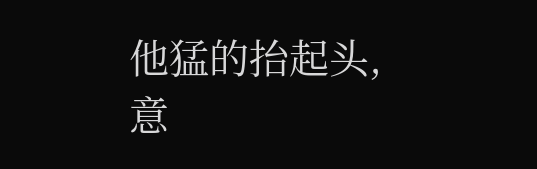他猛的抬起头,意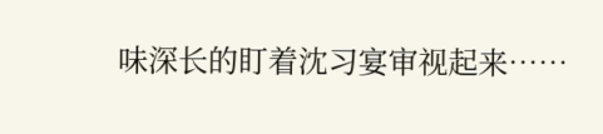味深长的盯着沈习宴审视起来……